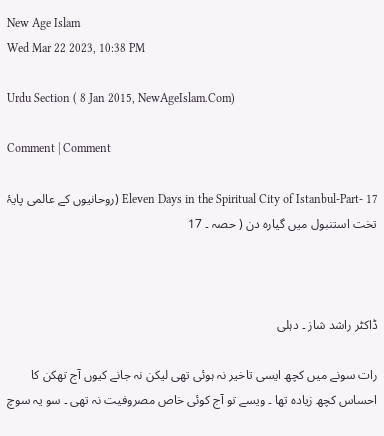New Age Islam
Wed Mar 22 2023, 10:38 PM

Urdu Section ( 8 Jan 2015, NewAgeIslam.Com)

Comment | Comment

Eleven Days in the Spiritual City of Istanbul-Part- 17 (روحانیوں کے عالمی پایۂ تخت استنبول میں گیارہ دن ( حصہ ۔ 17



ڈاکٹر راشد شاز ۔ دہلی

رات سونے میں کچھ ایسی تاخیر نہ ہوئی تھی لیکن نہ جانے کیوں آج تھکن کا احساس کچھ زیادہ تھا ۔ ویسے تو آج کوئی خاص مصروفیت نہ تھی ۔ سو یہ سوچ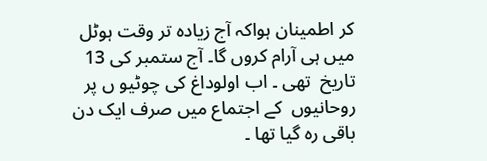کر اطمینان ہواکہ آج زیادہ تر وقت ہوٹل میں ہی آرام کروں گا۔ آج ستمبر کی 13 تاریخ  تھی ۔ اب اولوداغ کی چوٹیو ں پر روحانیوں  کے اجتماع میں صرف ایک دن باقی رہ گیا تھا ۔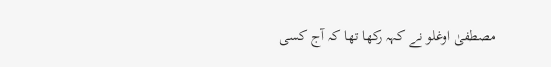مصطفیٰ اوغلو نے کہہ رکھا تھا کہ آج کسی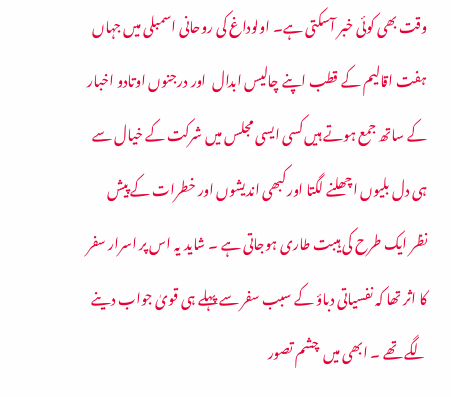وقت بھی کوئی خبر آسکتی ہے۔ اولوداغ کی روحانی اسمبلی میں جہاں ہفت اقالیم کے قطب اپنے چالیس ابدال  اور درجنوں اوتادو اخبار کے ساتھ جمع ہوتے ہیں کسی ایسی مجلس میں شرکت کے خیال سے ہی دل بلیوں اچھلنے لگتا اور کبھی اندیشوں اور خطرات کے پیش نظر ایک طرح کی ہیبت طاری ہوجاتی ہے ۔ شاید یہ اس پر اسرار سفر کا اثر تھا کہ نفسیاتی دباؤ کے سبب سفر سے پہلے ہی قویٰ جواب دینے لگے تھے ۔ ابھی میں  چشم تصور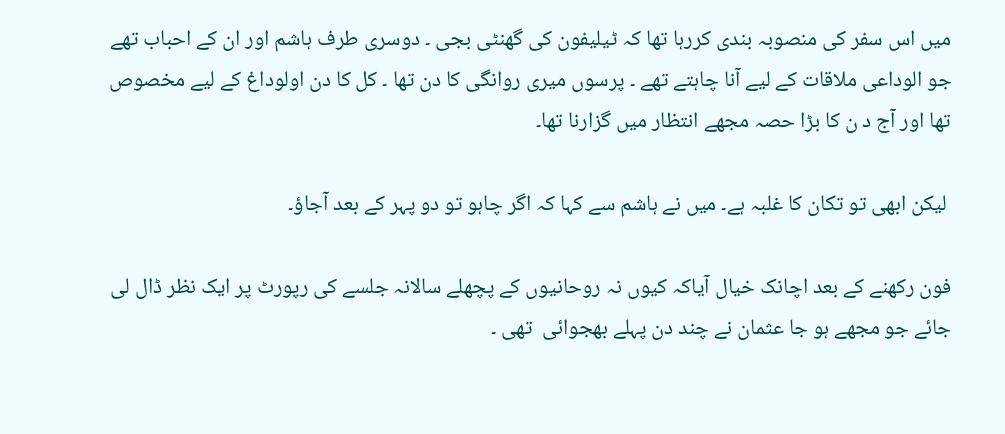میں اس سفر کی منصوبہ بندی کررہا تھا کہ ٹیلیفون کی گھنٹی بجی ۔ دوسری طرف ہاشم اور ان کے احباب تھے جو الوداعی ملاقات کے لیے آنا چاہتے تھے ۔ پرسوں میری روانگی کا دن تھا ۔ کل کا دن اولوداغ کے لیے مخصوص تھا اور آج د ن کا بڑا حصہ مجھے انتظار میں گزارنا تھا۔

 لیکن ابھی تو تکان کا غلبہ ہے۔ میں نے ہاشم سے کہا کہ اگر چاہو تو دو پہر کے بعد آجاؤ۔

فون رکھنے کے بعد اچانک خیال آیاکہ کیوں نہ روحانیوں کے پچھلے سالانہ جلسے کی رپورٹ پر ایک نظر ڈال لی جائے جو مجھے ہو جا عثمان نے چند دن پہلے بھجوائی  تھی ۔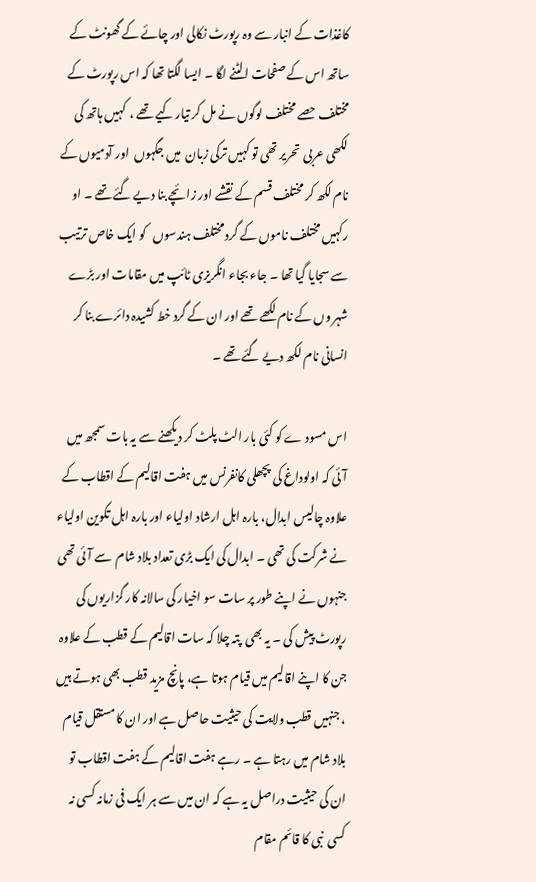کاغذات کے انبار سے وہ رپورٹ نکالی اور چائے کے گھونٹ کے ساتھ اس کے صفحات الٹنے لگا ۔ ایسا لگتا تھا کہ اس رپورٹ کے مختلف حصے مختلف لوگوں نے مل کر تیار کیے تھے ،  کہیں ہاتھ کی لکھی عربی  تحریر تھی تو کہیں ترکی زبان  میں جگہوں  اور آدمیوں کے نام لکھ کر مختلف قسم کے نقشے اور زائچے بنا دیے گئے تھے ۔ او رکہیں مختلف ناموں کے گرد مختلف ہندسوں   کو ایک خاص ترتیب سے سجایا گیا تھا ۔ جاء بجاء انگریزی ٹائپ میں مقامات اور بڑے شہر وں کے نام لکھے تھے اور ان کے گرد خط کشیدہ دائرے بنا کر انسانی نام لکھ دیے گئے تھے ۔

اس مسود ے کو کئی بار الٹ پلٹ کر دیکھنے سے یہ بات سمجھ میں آئی کہ اولوداغ کی پچھلی کانفرنس میں ہفت اقالیم کے اقطاب کے علاوہ چالیس ابدال، بارہ اہل ارشاد اولیاء اور بارہ اہل تکوین اولیاء نے شرکت کی تھی ۔ ابدال کی ایک بڑی تعداد بلاد شام  سے آئی تھی جنہوں نے اپنے طور پر سات سو اخیار کی سالانہ کار گزاریوں کی رپورٹ پیش کی ۔ یہ بھی  پتہ چلا کہ سات اقالیم کے قطب کے علاوہ جن کا اپنے اقالیم میں قیام ہوتا ہے، پانچ مزید قطب بھی ہوتے ہیں ، جنہیں قطب ولایت کی حیثیت حاصل ہے اور ان کا مستقل قیام بلاد شام میں رہتا ہے ۔ رہے ہفت اقالیم کے ہفت اقطاب تو ان کی حیثیت دراصل یہ ہے کہ ان میں سے ہر ایک فی زمانہ کسی نہ کسی  نبی کا قائم مقام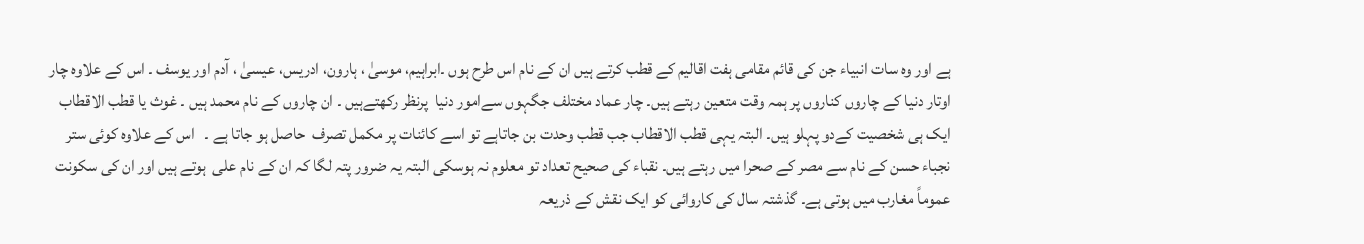ہے اور وہ سات انبیاء جن کی قائم مقامی ہفت اقالیم کے قطب کرتے ہیں ان کے نام اس طرح ہوں ۔ابراہیم، موسیٰ ، ہارون، ادریس، عیسیٰ ، آدم اور یوسف ۔ اس کے علاوہ چار اوتار دنیا کے چاروں کناروں پر ہمہ وقت متعین رہتے ہیں۔ چار عماد مختلف جگہوں سےامور دنیا  پرنظر رکھتےہیں ۔ ان چاروں کے نام محمد ہیں ۔ غوث یا قطب الاقطاب ایک ہی شخصیت کےدو پہلو ہیں۔ البتہ یہی قطب الاقطاب جب قطب وحدت بن جاتاہے تو اسے کائنات پر مکمل تصرف  حاصل ہو جاتا ہے ۔   اس کے علاوہ کوئی ستر نجباء حسن کے نام سے مصر کے صحرا میں رہتے ہیں۔ نقباء کی صحیح تعداد تو معلوم نہ ہوسکی البتہ یہ ضرور پتہ لگا کہ ان کے نام علی  ہوتے ہیں اور ان کی سکونت عموماً مغارب میں ہوتی ہے۔ گذشتہ سال کی کاروائی کو ایک نقش کے ذریعہ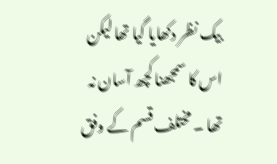بیک نظر دکھایا گیا تھا لیکن  اس کا سمجھنا کچھ آسان نہ تھا ۔ مختلف قسم کے وفق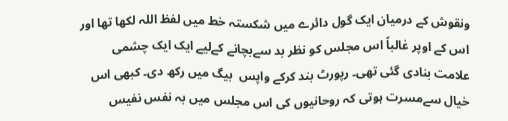ونقوش کے درمیان ایک گول دائرے میں شکستہ خط میں لفظ اللہ لکھا تھا اور  اس کے اوپر غالباً اس مجلس کو نظر بد سےبچانے کےلیے ایک ایک چشمی علامت بنادی گئی تھی۔ رپورٹ بند کرکے واپس  بیگ میں رکھ دی۔ کبھی اس خیال سےمسرت ہوتی کہ روحانیوں کی اس مجلس میں بہ نفس نفیس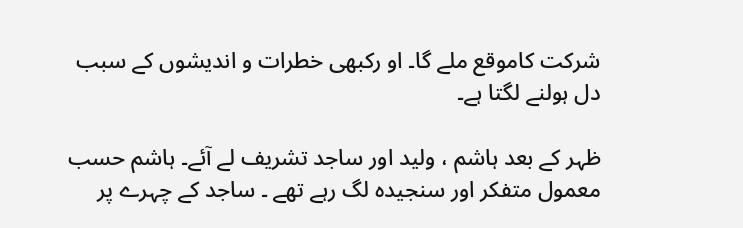شرکت کاموقع ملے گا۔ او رکبھی خطرات و اندیشوں کے سبب دل ہولنے لگتا ہے۔

ظہر کے بعد ہاشم ، ولید اور ساجد تشریف لے آئے۔ ہاشم حسب معمول متفکر اور سنجیدہ لگ رہے تھے ۔ ساجد کے چہرے پر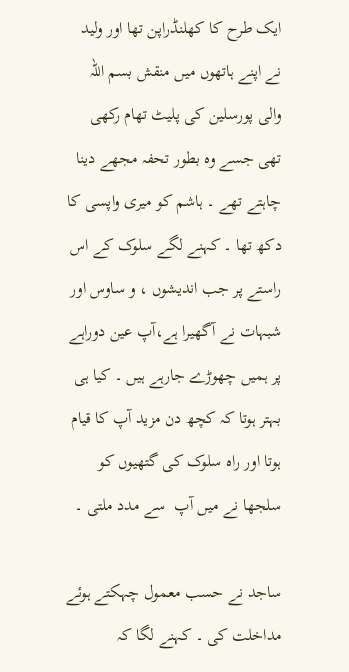ایک طرح کا کھلنڈراپن تھا اور ولید  نے اپنے ہاتھوں میں منقش بسم اللہ والی پورسلین کی پلیٹ تھام رکھی تھی جسے وہ بطور تحفہ مجھے دینا چاہتے تھے ۔ ہاشم کو میری واپسی کا دکھ تھا ۔ کہنے لگے سلوک کے اس راستے پر جب اندیشوں ، و ساوس اور شبہات نے آگھیرا ہے،آپ عین دوراہے پر ہمیں چھوڑے جارہے ہیں ۔ کیا ہی بہتر ہوتا کہ کچھ دن مزید آپ کا قیام ہوتا اور راہ سلوک کی گتھیوں کو سلجھا نے میں آپ  سے مدد ملتی ۔

ساجد نے حسب معمول چہکتے ہوئے مداخلت کی ۔ کہنے لگا کہ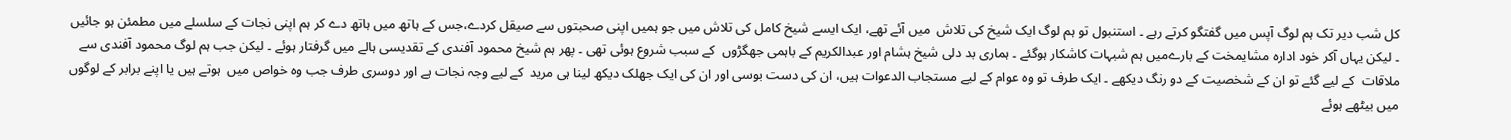کل شب دیر تک ہم لوگ آپس میں گفتگو کرتے رہے ۔ استنبول تو ہم لوگ ایک شیخ کی تلاش  میں آئے تھے، ایک ایسے شیخ کامل کی تلاش میں جو ہمیں اپنی صحبتوں سے صیقل کردے،جس کے ہاتھ میں ہاتھ دے کر ہم اپنی نجات کے سلسلے میں مطمئن ہو جائیں ۔ لیکن یہاں آکر خود ادارہ مشایمخت کے بارےمیں ہم شبہات کاشکار ہوگئے ۔ ہماری بد دلی شیخ ہشام اور عبدالکریم کے باہمی جھگڑوں  کے سبب شروع ہوئی تھی ۔ پھر ہم شیخ محمود آفندی کے تقدیسی ہالے میں گرفتار ہوئے ۔ لیکن جب ہم لوگ محمود آفندی سے ملاقات  کے لیے گئے تو ان کے شخصیت کے دو رنگ دیکھے ۔ ایک طرف تو وہ عوام کے لیے مستجاب الدعوات ہیں، ان کی دست بوسی اور ان کی ایک جھلک دیکھ لینا ہی مرید  کے لیے وجہ نجات ہے اور دوسری طرف جب وہ خواص میں  ہوتے ہیں یا اپنے برابر کے لوگوں میں بیٹھے ہوئے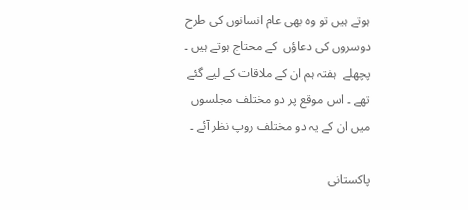ہوتے ہیں تو وہ بھی عام انسانوں کی طرح دوسروں کی دعاؤں  کے محتاج ہوتے ہیں ۔ پچھلے  ہفتہ ہم ان کے ملاقات کے لیے گئے تھے ۔ اس موقع پر دو مختلف مجلسوں میں ان کے یہ دو مختلف روپ نظر آئے ۔

پاکستانی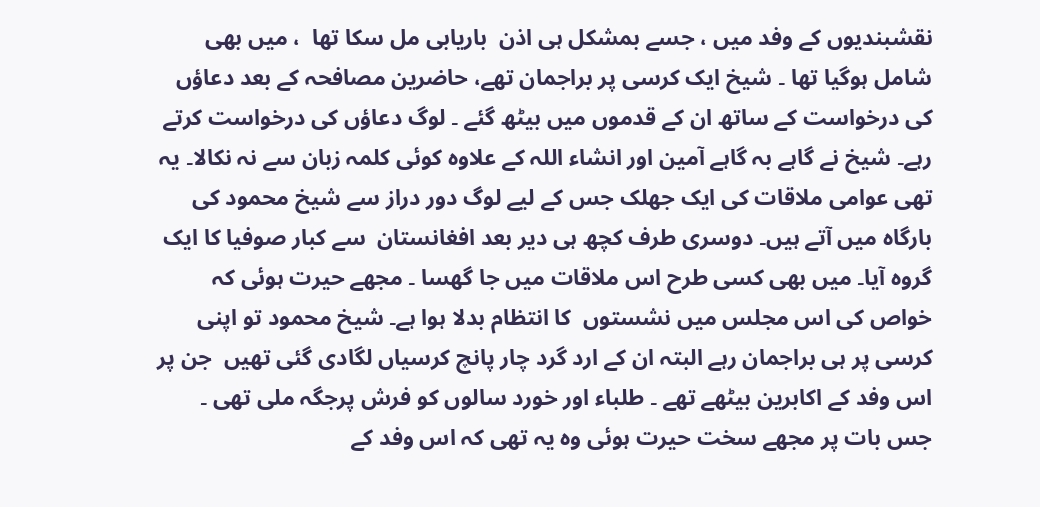نقشبندیوں کے وفد میں ، جسے بمشکل ہی اذن  باریابی مل سکا تھا  ، میں بھی شامل ہوگیا تھا ۔ شیخ ایک کرسی پر براجمان تھے، حاضرین مصافحہ کے بعد دعاؤں کی درخواست کے ساتھ ان کے قدموں میں بیٹھ گئے ۔ لوگ دعاؤں کی درخواست کرتے رہے۔ شیخ نے گاہے بہ گاہے آمین اور انشاء اللہ کے علاوہ کوئی کلمہ زبان سے نہ نکالا۔ یہ تھی عوامی ملاقات کی ایک جھلک جس کے لیے لوگ دور دراز سے شیخ محمود کی بارگاہ میں آتے ہیں۔ دوسری طرف کچھ ہی دیر بعد افغانستان  سے کبار صوفیا کا ایک گروہ آیا۔ میں بھی کسی طرح اس ملاقات میں جا گھسا ۔ مجھے حیرت ہوئی کہ خواص کی اس مجلس میں نشستوں  کا انتظام بدلا ہوا ہے۔ شیخ محمود تو اپنی کرسی پر ہی براجمان رہے البتہ ان کے ارد گرد چار پانچ کرسیاں لگادی گئی تھیں  جن پر اس وفد کے اکابرین بیٹھے تھے ۔ طلباء اور خورد سالوں کو فرش پرجگہ ملی تھی ۔ جس بات پر مجھے سخت حیرت ہوئی وہ یہ تھی کہ اس وفد کے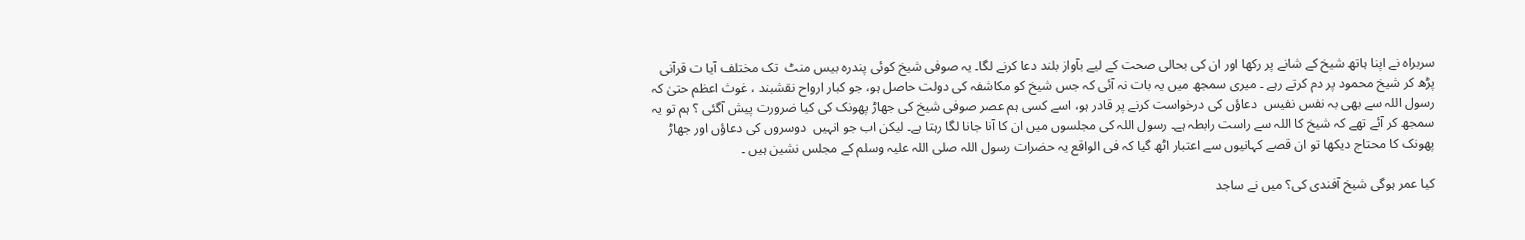سربراہ نے اپنا ہاتھ شیخ کے شانے پر رکھا اور ان کی بحالی صحت کے لیے بآواز بلند دعا کرنے لگا۔ یہ صوفی شیخ کوئی پندرہ بیس منٹ  تک مختلف آیا ت قرآنی پڑھ کر شیخ محمود پر دم کرتے رہے ۔ میری سمجھ میں یہ بات نہ آئی کہ جس شیخ کو مکاشفہ کی دولت حاصل ہو، جو کبار ارواح نقشبند ، غوث اعظم حتیٰ کہ رسول اللہ سے بھی بہ نفس نفیس  دعاؤں کی درخواست کرنے پر قادر ہو، اسے کسی ہم عصر صوفی شیخ کی جھاڑ پھونک کی کیا ضرورت پیش آگئی ؟ ہم تو یہ سمجھ کر آئے تھے کہ شیخ کا اللہ سے راست رابطہ ہے۔ رسول اللہ کی مجلسوں میں ان کا آنا جانا لگا رہتا ہے۔ لیکن اب جو انہیں  دوسروں کی دعاؤں اور جھاڑ پھونک کا محتاج دیکھا تو ان قصے کہانیوں سے اعتبار اٹھ گیا کہ فی الواقع یہ حضرات رسول اللہ صلی اللہ علیہ وسلم کے مجلس نشین ہیں ۔

کیا عمر ہوگی شیخ آفندی کی؟ میں نے ساجد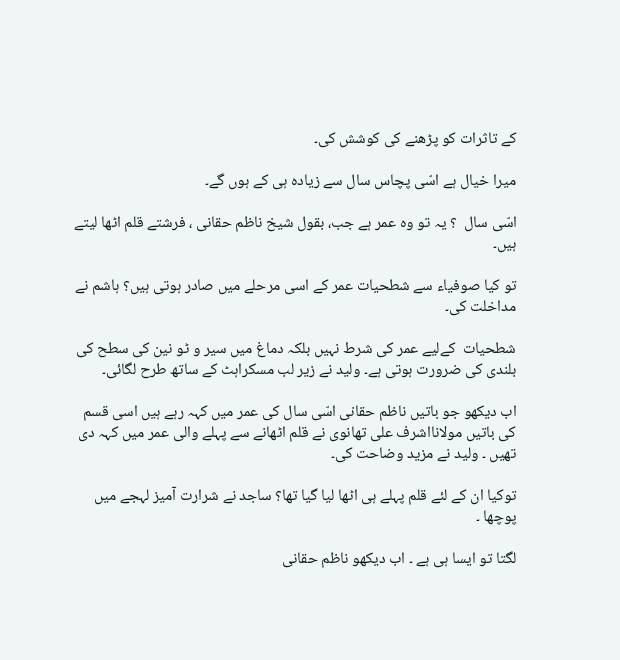کے تاثرات کو پڑھنے کی کوشش کی۔

میرا خیال ہے اسّی پچاس سال سے زیادہ ہی کے ہوں گے۔

اسّی سال  ؟ یہ تو وہ عمر ہے جب، بقول شیخ ناظم حقانی ، فرشتے قلم اٹھا لیتے ہیں۔

تو کیا صوفیاء سے شطحیات عمر کے اسی مرحلے میں صادر ہوتی ہیں؟ ہاشم نے مداخلت کی۔

شطحیات  کےلیے عمر کی شرط نہیں بلکہ دماغ میں سیر و ٹو نین کی سطح کی بلندی کی ضرورت ہوتی ہے۔ ولید نے زیر لب مسکراہٹ کے ساتھ طرح لگائی۔

اب دیکھو جو باتیں ناظم حقانی اسّی سال کی عمر میں کہہ رہے ہیں اسی قسم کی باتیں مولانااشرف علی تھانوی نے قلم اٹھانے سے پہلے والی عمر میں کہہ دی تھیں ۔ ولید نے مزید وضاحت کی۔

توکیا ان کے لئے قلم پہلے ہی اٹھا لیا گیا تھا؟ ساجد نے شرارت آمیز لہجے میں پوچھا ۔

لگتا تو ایسا ہی ہے ۔ اب دیکھو ناظم حقانی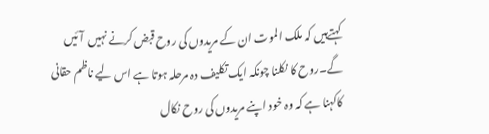کہتےہیں کہ ملک الموت ان کے مریدوں کی روح قبض کرنے نہیں  آئیں گے۔روح کا نکلنا چونکہ ایک تکلیف دہ مرحلہ ہوتا ہے اس لیے ناظم حقانی کاکہنا ہے کہ وہ خود اپنے مریدوں کی روح نکال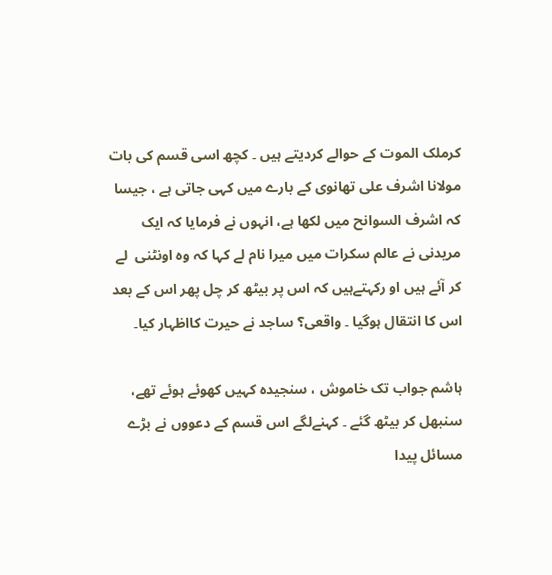کرملک الموت کے حوالے کردیتے ہیں ۔ کچھ اسی قسم کی بات مولانا اشرف علی تھانوی کے بارے میں کہی جاتی ہے ، جیسا کہ اشرف السوانح میں لکھا ہے، انہوں نے فرمایا کہ ایک مریدنی نے عالم سکرات میں میرا نام لے کہا کہ وہ اونٹنی  لے کر آئے ہیں او رکہتےہیں کہ اس پر بیٹھ کر چل پھر اس کے بعد اس کا انتقال ہوگیا ۔ واقعی؟ ساجد نے حیرت کااظہار کیا۔

ہاشم جواب تک خاموش ، سنجیدہ کہیں کھوئے ہوئے تھے، سنبھل کر بیٹھ گئے ۔ کہنےلگے اس قسم کے دعووں نے بڑے مسائل پیدا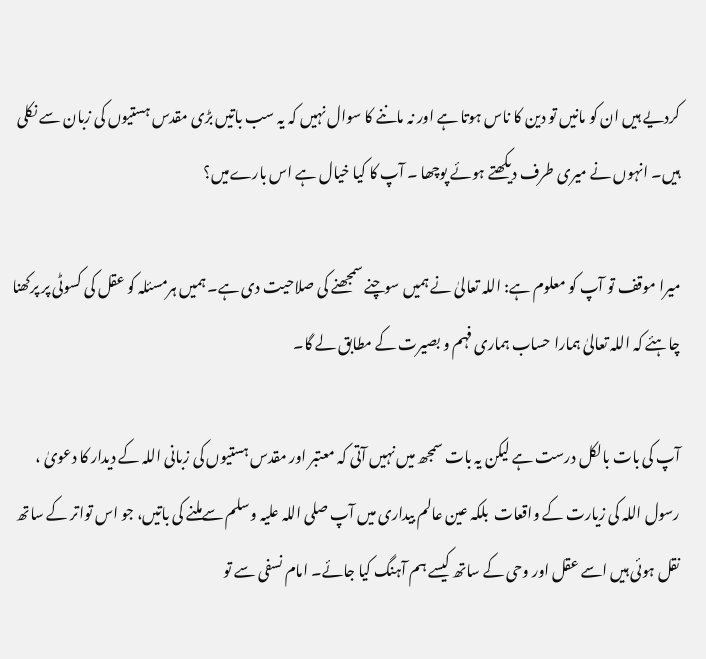کردیے ہیں ان کو مانیں تو دین کا ناس ہوتا ہے اور نہ ماننے کا سوال نہیں کہ یہ سب باتیں بڑی مقدس ہستیوں کی زبان سے نکلی ہیں۔ انہوں نے میری طرف دیکھتے ہوئے پوچھا ۔ آپ کا کیا خیال ہے اس بارےمیں؟

میرا موقف تو آپ کو معلوم ہے: اللہ تعالیٰ نے ہمیں سوچنے سمجھنے کی صلاحیت دی ہے۔ ہمیں ہرمسئلہ کو عقل کی کسوٹی پر پرکھنا چاہئے کہ اللہ تعالیٰ ہمارا حساب ہماری فہم و بصیرت کے مطابق لے گا۔

آپ کی بات بالکل درست ہے لیکن یہ بات سمجھ میں نہیں آتی کہ معتبر اور مقدس ہستیوں کی زبانی اللہ کے دیدار کا دعویٰ ، رسول اللہ کی زیارت کے واقعات  بلکہ عین عالم بیداری میں آپ صلی اللہ علیہ وسلم سےملنے کی باتیں، جو اس تواتر کے ساتھ نقل ہوئی ہیں اسے عقل اور وحی کے ساتھ کیسے ہم آہنگ کیا جائے۔ امام نسفی سے تو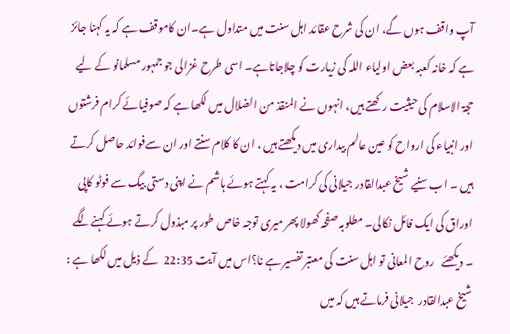آپ واقف ہوں گے، ان کی شرح عقائد اہل سنت میں متداول ہے۔ان کاموقف ہے کہ یہ کہنا جائز ہے کہ خانہ کعبہ بعض اولیاء اللہ کی زیارت کو چلاجاتاہے۔ اسی طرح غزالی جو جمہور مسلمانو کے لیے حجۃ الاسلام کی حیثیت رکھتے ہیں، انہوں نے المنقذ من الضلال میں لکھا ہے کہ صوفیائے کرام فرشتوں اور انبیاء کی ارواح کو عین عالم بیداری میں دیکھتے ہیں ، ان کا کلام سنتے اور ان سےفوائد حاصل کرتے ہیں ۔ اب سنیے شیخ عبدالقادر جیلانی کی کرامت ، یہ کہتے ہوئے ہاشم نے اپنی دستی بیگ سے فوٹو کاپی اوراق کی ایک فائل نکالی۔ مطلوبہ صفحہ کھولا پھر میری توجہ خاص طور پر مبذول کرتے ہوئے کہنےلگے ۔ دیکھئے   روح المعانی تو اہل سنت کی معتبر تفسیر ہے نا؟اس میں آیت 22:35  کے ذیل میں لکھا ہے : شیخ عبدالقادر  جیلانی فرماتے ہیں کہ میں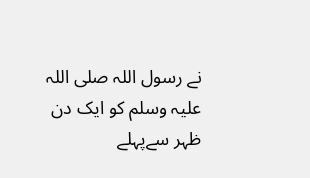نے رسول اللہ صلی اللہ علیہ وسلم کو ایک دن ظہر سےپہلے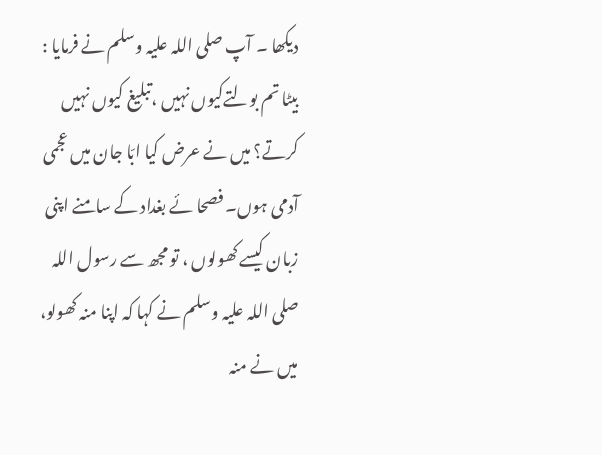دیکھا ۔ آپ صلی اللہ علیہ وسلم نے فرمایا : بیٹا تم بولتےکیوں نہیں ،تبلیغ کیوں نہیں کرتے؟ میں نے عرض کیا ابّا جان میں عجمی آدمی ہوں۔ فصحا ئے بغداد کے سامنے اپنی زبان کیسے کھولوں ، تو مجھ سے رسول اللہ صلی اللہ علیہ وسلم نے کہا کہ اپنا منہ کھولو، میں نے منہ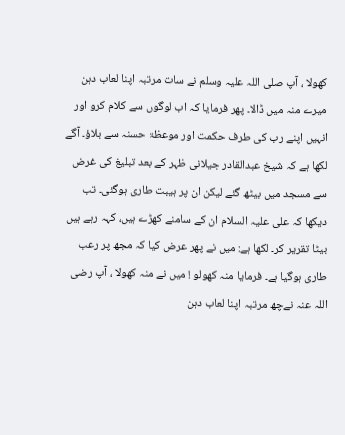کھولا ، آپ صلی اللہ علیہ وسلم نے سات مرتبہ اپنا لعاب دہن میرے منہ میں ڈالا۔ پھر فرمایا کہ اب لوگوں سے کلام کرو اور انہیں اپنے رب کی طرف حکمت اور موعظۃ حسنہ سے بلاؤ۔ آگے لکھا ہے کہ شیخ عبدالقادر جیلانی ظہر کے بعد تبلیغ کی غرض سے مسجد میں بیٹھ گئے لیکن ان پر ہیبت طاری ہوگئی۔ تب دیکھا کہ علی علیہ السلام ان کے سامنے کھڑے ہیں، کہہ رہے ہیں بیٹا تقریر کر۔ لکھا ہے: میں نے پھر عرض کیا کہ مجھ پر رعب طاری ہوگیا ہے۔ فرمایا منہ کھولو ! میں نے منہ کھولا ، آپ رضی اللہ عنہ نےچھ مرتبہ اپنا لعاب دہن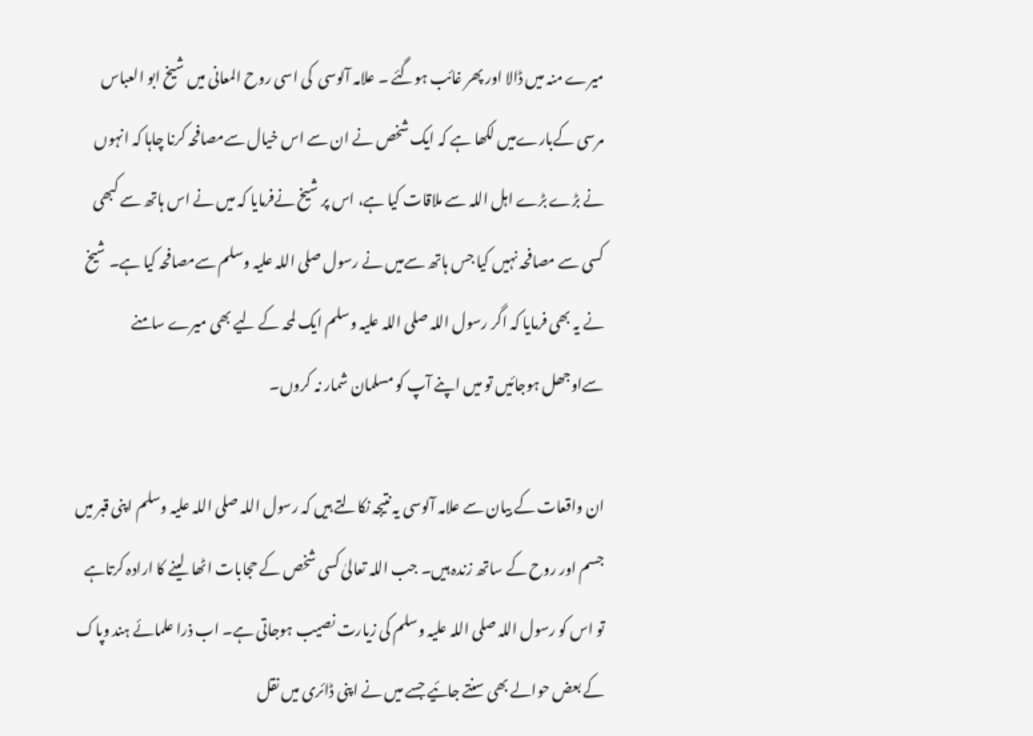میرے منہ میں ڈالا اور پھر غائب ہوگئے ۔ علامہ آلوسی  کی اسی روح المعانی میں شیخ ابو العباس  مرسی کےبارےمیں لکھا ہے کہ ایک شخص نے ان سے اس خیال سےمصافحہ کرنا چاہا کہ انہوں نے بڑے بڑے اہل اللہ سے ملاقات کیا ہے، اس پر شیخ نےفرمایا کہ میں نے اس ہاتھ سے کبھی کسی سے مصافحہ نہیں کیا جس ہاتھ سےمیں نے رسول صلی اللہ علیہ وسلم سےمصافحہ کیا ہے۔ شیخ نے یہ بھی فرمایا کہ اگر رسول اللہ صلی اللہ علیہ وسلم ایک لمحہ کے لیے بھی میرے سامنے سےاوجھل ہوجائیں تو میں اپنے آپ کو مسلمان شمار نہ کروں۔

ان واقعات کے بیان سے علامہ آلوسی یہ نتیجہ نکالتے ہیں کہ رسول اللہ صلی اللہ علیہ وسلم اپنی قبر میں جسم اور روح کے ساتھ زندہ ہیں۔ جب اللہ تعالیٰ کسی شخص کے حجابات اٹھا  لینے کا ارادہ کرتاہے تو اس کو رسول اللہ صلی اللہ علیہ وسلم کی زیارت نصیب ہوجاتی ہے۔ اب ذرا علمائے ہند وپاک کے بعض حوالے بھی سنتے جائیے جسے میں نے اپنی ڈائری میں نقل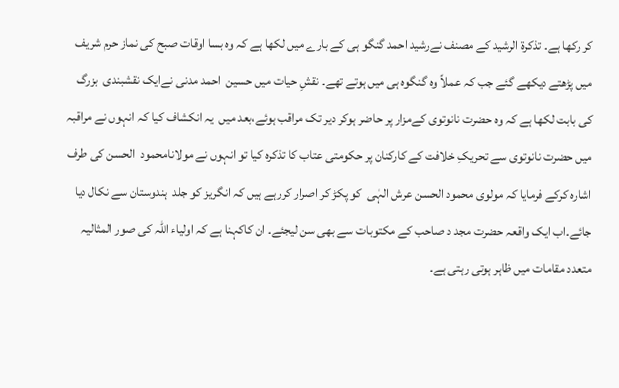کر رکھا ہے۔ تذکرۃ الرشید کے مصنف نےرشید احمد گنگو ہی کے بارے میں لکھا ہے کہ وہ بسا اوقات صبح کی نماز حرم شریف میں پڑھتے دیکھے گئے جب کہ عملاً وہ گنگوہ ہی میں ہوتے تھے۔ نقشِ حیات میں حسین  احمد مدنی نےایک نقشبندی  بزرگ کی بابت لکھا ہے کہ وہ حضرت نانوتوی کےمزار پر حاضر ہوکر دیر تک مراقب ہوئے،بعد میں  یہ انکشاف کیا کہ انہوں نے مراقبہ میں حضرت نانوتوی سے تحریکِ خلافت کے کارکنان پر حکومتی عتاب کا تذکرہ کیا تو انہوں نے مولانامحمود  الحسن کی طرف اشارہ کرکے فرمایا کہ مولوی محمود الحسن عرش الہٰی  کو پکڑ کر اصرار کررہے ہیں کہ انگریز کو جلد  ہندوستان سے نکال دیا جائے۔اب ایک واقعہ حضرت مجد د صاحب کے مکتوبات سے بھی سن لیجئے۔ ان کاکہنا ہے کہ اولیاء اللہ کی صور المثالیہ متعدد مقامات میں ظاہر ہوتی رہتی ہے۔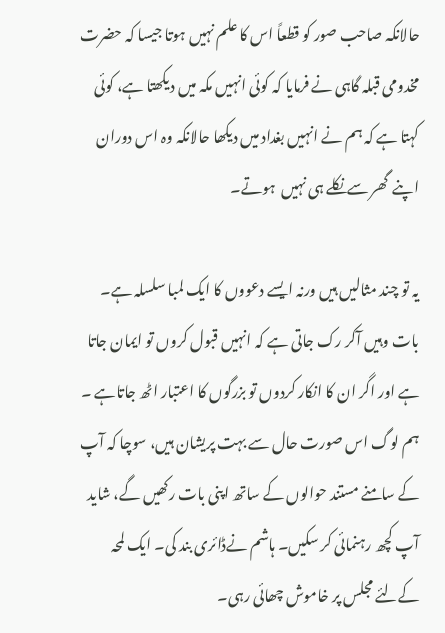حالانکہ صاحب صور کو قطعاً اس کا علم نہیں ہوتا جیسا کہ حضرت مخدومی قبلہ گاہی نے فرمایا کہ کوئی انہیں مکہ میں دیکھتا ہے، کوئی کہتا ہے کہ ہم نے انہیں بغداد میں دیکھا حالانکہ وہ اس دوران اپنے  گھر سےنکلے ہی نہیں  ہوتے۔

یہ تو چند مثالیں ہیں ورنہ ایسے دعووں کا ایک لمبا سلسلہ ہے۔ بات وہیں آکر رک جاتی ہے کہ انہیں قبول کروں تو ایمان جاتا ہے اور اگر ان کا انکار کردوں تو بزرگوں کا اعتبار اٹھ جاتاہے ۔ ہم لوگ اس صورت حال سے بہت پریشان ہیں، سوچا کہ آپ کے سامنے مستند حوالوں کے ساتھ اپنی بات رکھیں گے، شاید آپ کچھ رہنمائی کر سکیں۔ ہاشم نےڈائری بند کی۔ ایک لمحہ کےلئے مجلس پر خاموش چھائی رہی۔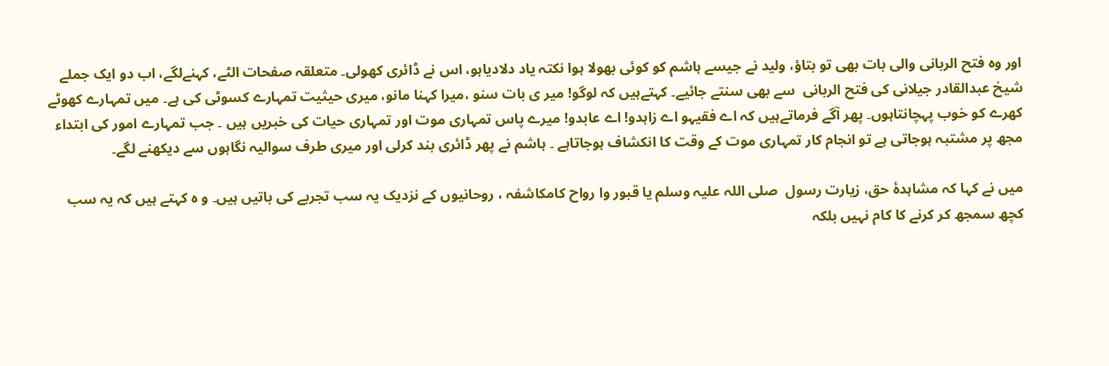اور وہ فتح الربانی والی بات بھی تو بتاؤ، ولید نے جیسے ہاشم کو کوئی بھولا ہوا نکتہ یاد دلادیاہو، اس نے ڈائری کھولی۔ متعلقہ صفحات الٹے، کہنےلگے، اب دو ایک جملے شیخ عبدالقادر جیلانی کی فتح الربانی  سے بھی سنتے جائیے۔ کہتےہیں کہ لوگو! میر ی بات سنو ،میرا کہنا مانو، میری حیثیت تمہارے کسوٹی کی ہے۔ میں تمہارے کھوٹے کھرے کو خوب پہچانتاہوں۔ پھر آگے فرماتےہیں کہ اے فقیہو اے زاہدو! اے عابدو! میرے پاس تمہاری موت اور تمہاری حیات کی خبریں ہیں ۔ جب تمہارے امور کی ابتداء  مجھ پر مشتبہ ہوجاتی ہے تو انجام کار تمہاری موت کے وقت کا انکشاف ہوجاتاہے ۔ ہاشم نے پھر ڈائری بند کرلی اور میری طرف سوالیہ نگاہوں سے دیکھنے لگے۔

میں نے کہا کہ مشاہدۂ حق، زیارت رسول  صلی اللہ علیہ وسلم یا قبور وا رواح کامکاشفہ ، روحانیوں کے نزدیک یہ سب تجربے کی باتیں ہیں۔ و ہ کہتے ہیں کہ یہ سب کچھ سمجھ کر کرنے کا کام نہیں بلکہ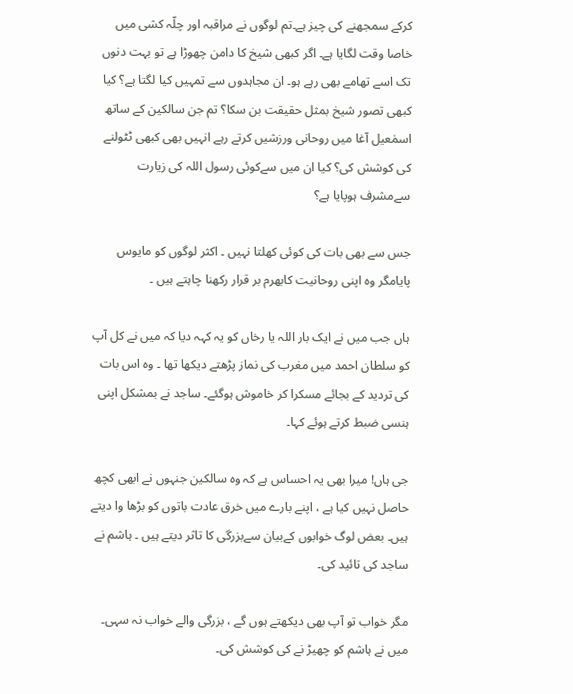کرکے سمجھنے کی چیز ہے۔تم لوگوں نے مراقبہ اور چلّہ کشی میں خاصا وقت لگایا ہے۔ اگر کبھی شیخ کا دامن چھوڑا ہے تو بہت دنوں تک اسے تھامے بھی رہے ہو۔ ان مجاہدوں سے تمہیں کیا لگتا ہے؟ کیا کبھی تصور شیخ بمثل حقیقت بن سکا؟ تم جن سالکین کے ساتھ اسمٰعیل آغا میں روحانی ورزشیں کرتے رہے انہیں بھی کبھی ٹٹولنے کی کوشش کی؟ کیا ان میں سےکوئی رسول اللہ کی زیارت سےمشرف ہوپایا ہے؟

جس سے بھی بات کی کوئی کھلتا نہیں ۔ اکثر لوگوں کو مایوس پایامگر وہ اپنی روحانیت کابھرم بر قرار رکھنا چاہتے ہیں ۔

ہاں جب میں نے ایک بار اللہ یا رخاں کو یہ کہہ دیا کہ میں نے کل آپ  کو سلطان احمد میں مغرب کی نماز پڑھتے دیکھا تھا ۔ وہ اس بات کی تردید کے بجائے مسکرا کر خاموش ہوگئے۔ ساجد نے بمشکل اپنی ہنسی ضبط کرتے ہوئے کہا۔

جی ہاں! میرا بھی یہ احساس ہے کہ وہ سالکین جنہوں نے ابھی کچھ حاصل نہیں کیا ہے ، اپنے بارے میں خرق عادت باتوں کو بڑھا وا دیتے ہیں۔ بعض لوگ خوابوں کےبیان سےبزرگی کا تاثر دیتے ہیں ۔ ہاشم نے ساجد کی تائید کی۔

مگر خواب تو آپ بھی دیکھتے ہوں گے ، بزرگی والے خواب نہ سہی۔ میں نے ہاشم کو چھیڑ نے کی کوشش کی۔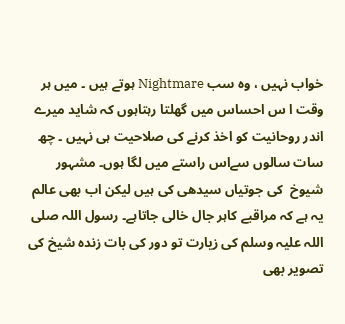خواب نہیں ، وہ سب Nightmare ہوتے ہیں ۔ میں ہر وقت ا س احساس میں گھلتا رہتاہوں کہ شاید میرے اندر روحانیت کو اخذ کرنے کی صلاحیت ہی نہیں ۔ چھ سات سالوں سےاس راستے میں لگا ہوں۔ مشہور شیوخ  کی جوتیاں سیدھی کی ہیں لیکن اب بھی عالم یہ ہے کہ مراقبے کاہر جال خالی جاتاہے۔ رسول اللہ صلی اللہ علیہ وسلم کی زیارت تو دور کی بات زندہ شیخ کی تصویر بھی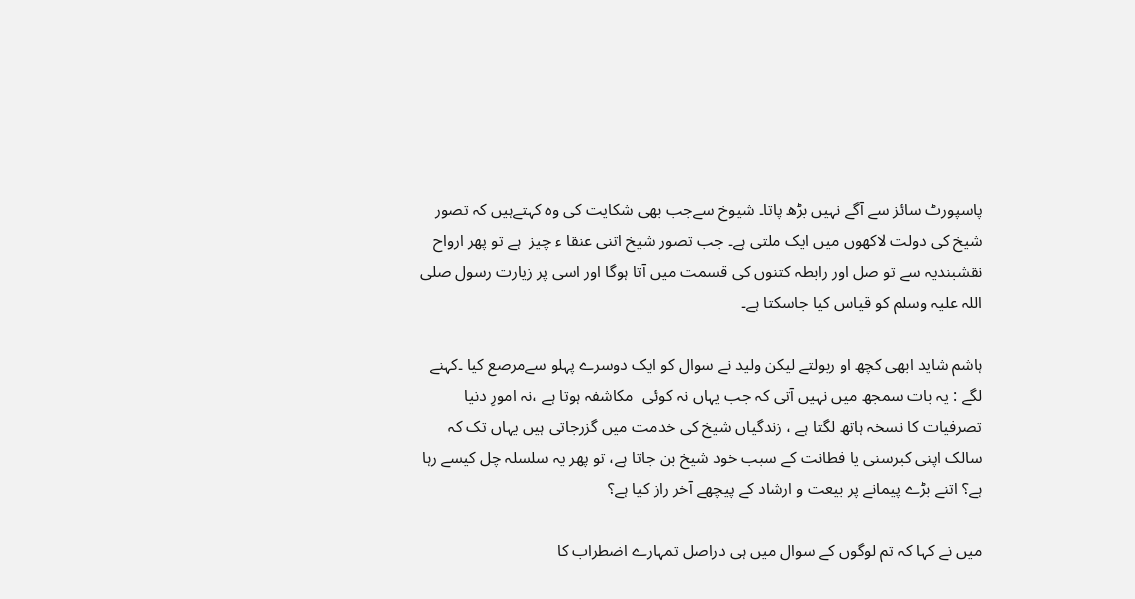پاسپورٹ سائز سے آگے نہیں بڑھ پاتا۔ شیوخ سےجب بھی شکایت کی وہ کہتےہیں کہ تصور شیخ کی دولت لاکھوں میں ایک ملتی ہے۔ جب تصور شیخ اتنی عنقا ء چیز  ہے تو پھر ارواح نقشبندیہ سے تو صل اور رابطہ کتنوں کی قسمت میں آتا ہوگا اور اسی پر زیارت رسول صلی اللہ علیہ وسلم کو قیاس کیا جاسکتا ہے۔

ہاشم شاید ابھی کچھ او ربولتے لیکن ولید نے سوال کو ایک دوسرے پہلو سےمرصع کیا ۔کہنے لگے : یہ بات سمجھ میں نہیں آتی کہ جب یہاں نہ کوئی  مکاشفہ ہوتا ہے ،نہ امورِ دنیا تصرفیات کا نسخہ ہاتھ لگتا ہے ، زندگیاں شیخ کی خدمت میں گزرجاتی ہیں یہاں تک کہ سالک اپنی کبرسنی یا فطانت کے سبب خود شیخ بن جاتا ہے، تو پھر یہ سلسلہ چل کیسے رہا ہے؟ اتنے بڑے پیمانے پر بیعت و ارشاد کے پیچھے آخر راز کیا ہے؟

میں نے کہا کہ تم لوگوں کے سوال میں ہی دراصل تمہارے اضطراب کا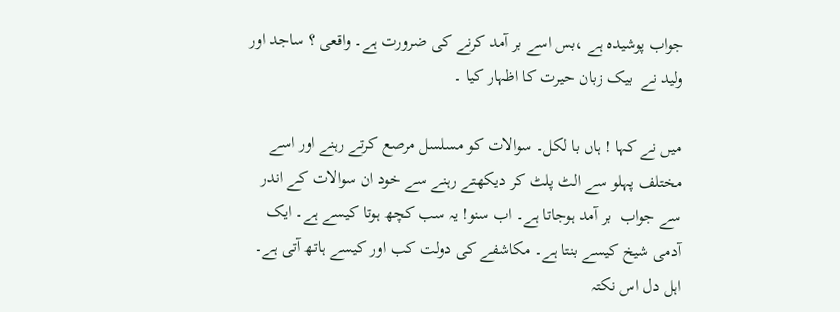جواب پوشیدہ ہے ،بس اسے بر آمد کرنے کی ضرورت ہے۔ واقعی ؟ ساجد اور ولید نے  بیک زبان حیرت کا اظہار کیا ۔

میں نے کہا ! ہاں با لکل۔ سوالات کو مسلسل مرصع کرتے رہنے اور اسے مختلف پہلو سے الٹ پلٹ کر دیکھتے رہنے سے خود ان سوالات کے اندر سے جواب  بر آمد ہوجاتا ہے۔ اب سنو! یہ سب کچھ ہوتا کیسے ہے۔ ایک آدمی شیخ کیسے بنتا ہے۔ مکاشفے کی دولت کب اور کیسے ہاتھ آتی ہے۔ اہل دل اس نکتہ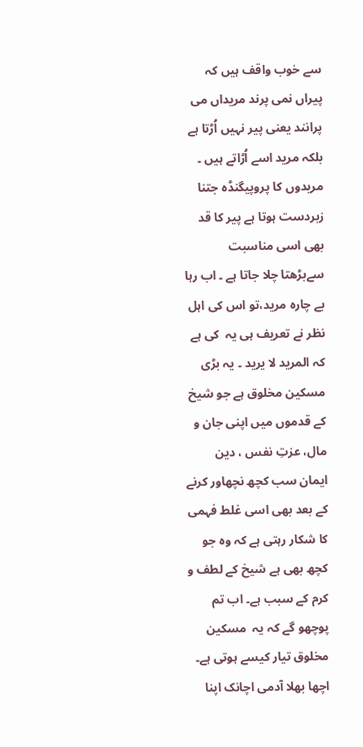سے خوب واقف ہیں کہ پیراں نمی پرند مریداں می پرانند یعنی پیر نہیں اُڑتا ہے بلکہ مرید اسے اُڑاتے ہیں ۔ مریدوں کا پروپیگنڈہ جتنا زبردست ہوتا ہے پیر کا قد بھی اسی مناسبت سےبڑھتا چلا جاتا ہے ۔ اب رہا بے چارہ مرید،تو اس کی اہل نظر نے تعریف ہی یہ  کی ہے کہ المرید لا یرید ۔ یہ بڑی مسکین مخلوق ہے جو شیخ کے قدموں میں اپنی جان و مال، عزتِ نفس ، دین ایمان سب کچھ نچھاور کرنے کے بعد بھی اسی غلط فہمی کا شکار رہتی ہے کہ وہ جو کچھ بھی ہے شیخ کے لطف و کرم کے سبب ہے۔ اب تم پوچھو گے کہ یہ  مسکین مخلوق تیار کیسے ہوتی ہے۔ اچھا بھلا آدمی اچانک اپنا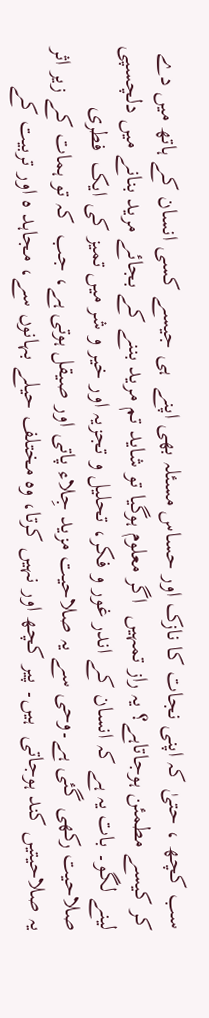سب کچھ ، حتیٰ کہ اپنی نجات کا نازک اور حساس مسئلہ بھی اپنے  ہی جیسے کسی انسان کے ہاتھ میں دے کر کیسے مطمئن ہوجاتاہے؟ یہ راز تمہیں  اگر معلوم ہوگیا تو شاید تم مرید بننے کے بجائے مرید بنانے میں دلچسپی لینے لگو۔ بات یہ ہے کہ انسان کے اندر غور و فکر، تحلیل و تجزیہ اور خیر و شر میں تمیز کی ایک  فطری صلاحیت رکھی گئی ہے۔وحی سے یہ صلاحیت مزید جِلاء پاتی اور صیقل ہوتی ہے، جب  کہ تو ہمات کے زیر اثر یہ صلاحیتیں کند ہوجاتی  ہیں۔ پیر کچھ اور نہیں کرتا، وہ مختلف حیلے بہانوں سے، مجاہد ہ اور تربیت کے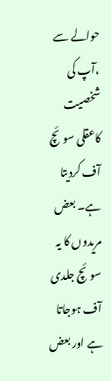حوالے سے ،آپ کی شخصیت کاعقلی سوئچ آف کردیتا ہے۔ بعض مریدوں کا یہ سوئچ جلدی آف ہوجاتا ہے اور بعض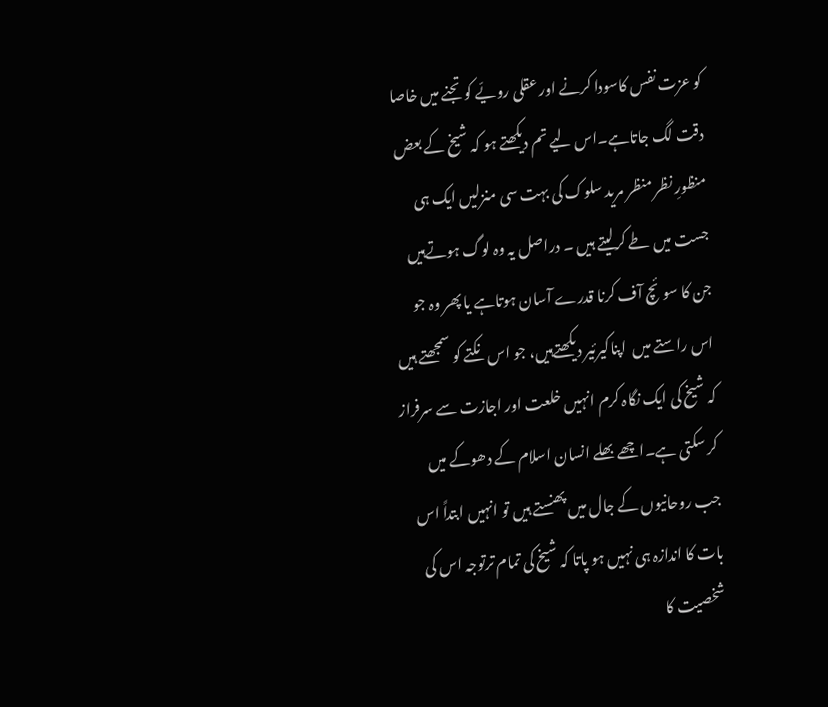کو عزت نفس کاسودا کرنے اور عقلی رویّے کو تجنے میں خاصا دقت لگ جاتاہے۔اس لیے تم دیکھتے ہو کہ شیخ کے بعض منظورِ نظر منظر مرید سلوک کی بہت سی منزلیں ایک ہی جست میں طے کرلیتے ہیں ۔ دراصل یہ وہ لوگ ہوتےہیں جن کا سوئچ آف کرنا قدرے آسان ہوتاہے یا پھر وہ جو اس راستے میں  اپناکیرئیر دیکھتےہیں، جو اس نکتے کو سمجھتے ہیں کہ شیخ کی ایک نگاہ کرم انہیں خلعت اور اجازت سے سرفراز کر سکتی ہے۔اچھے بھلے انسان اسلام کے دھوکے میں جب روحانیوں کے جال میں پھنستے ہیں تو انہیں ابتداً اس بات کا اندازہ ہی نہیں ہو پاتا کہ شیخ کی تمام ترتوجہ اس کی شخصیت کا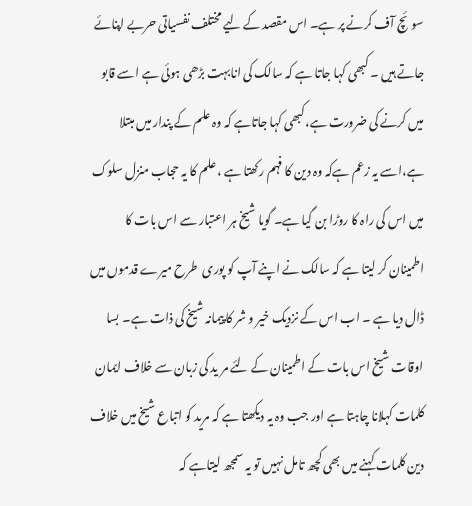سوئچ آف کرنے پر ہے۔ اس مقصد کے لیے مختلف نفسیاتی حربے اپنائے جاتے ہیں ۔ کبھی کہا جاتا ہے کہ سالک کی انابہت بڑھی ہوئی ہے اسے قابو میں کرنے کی ضرورت ہے،کبھی کہا جاتاہے کہ وہ علم کے پندار میں مبتلا ہے،اسے یہ زعم ہےکہ وہ دین کا فہم رکھتا ہے ، علم کا یہ حجاب منزل سلوک میں اس کی راہ کا روڑا بن گیا ہے۔ گویا شیخ ہر اعتبار سے اس بات کا اطمینان کر لیتا ہے کہ سالک نے اپنے آپ کو پوری  طرح میرے قدموں میں ڈال دیا ہے ۔ اب اس کے نزدیک خیر و شر کا پیمانہ شیخ کی ذات ہے۔ بسا اوقات شیخ اس بات کے اطمینان کے لئے مر ید کی زبان سے خلاف ایمان کلمات کہلانا چاہتا ہے اور جب وہ یہ دیکھتا ہے کہ مرید کو اتباع شیخ میں خلاف دین کلمات کہنے میں بھی کچھ تامل نہیں تو یہ سمجھ لیتاہے کہ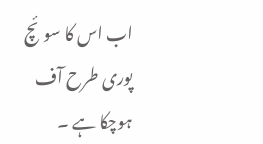اب اس کا سوئچ پوری طرح آف ہوچکا ہے ۔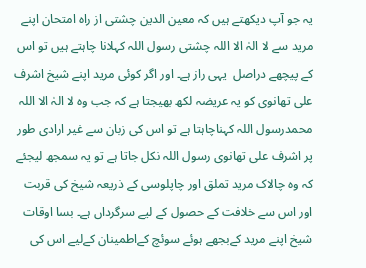یہ جو آپ دیکھتے ہیں کہ معین الدین چشتی از راہ امتحان اپنے مرید سے لا الہٰ الا اللہ چشتی رسول اللہ کہلانا چاہتے ہیں تو اس کے پیچھے دراصل  یہی راز ہے۔ اور اگر کوئی مرید اپنے شیخ اشرف علی تھانوی کو یہ عریضہ لکھ بھیجتا ہے کہ جب وہ لا الہٰ الا اللہ محمدرسول اللہ کہناچاہتا ہے تو اس کی زبان سے غیر ارادی طور پر اشرف علی تھانوی رسول اللہ نکل جاتا ہے تو یہ سمجھ لیجئے کہ وہ چالاک مرید تملق اور چاپلوسی کے ذریعہ شیخ کی قربت اور اس سے خلافت کے حصول کے لیے سرگرداں ہے۔ بسا اوقات شیخ اپنے مرید کےبجھے ہوئے سوئچ کےاطمینان کےلیے اس کی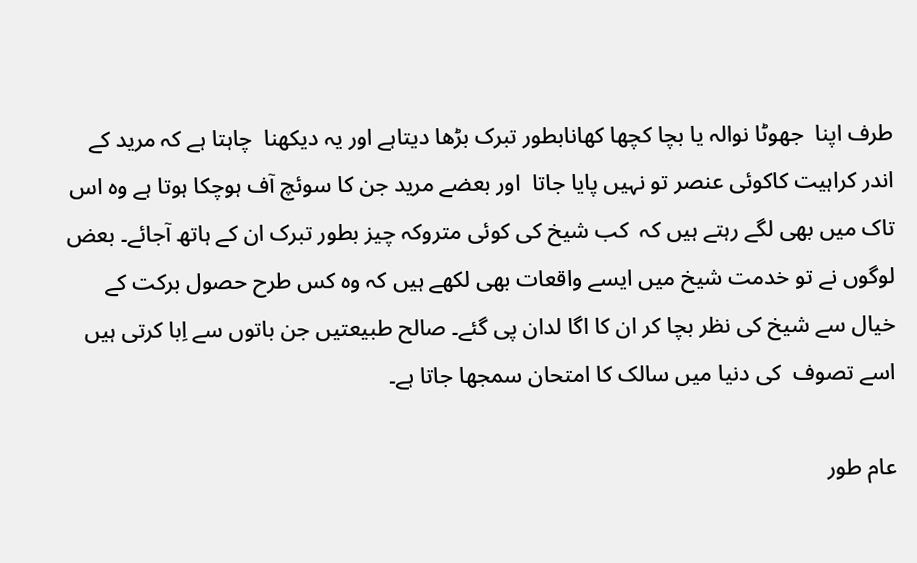طرف اپنا  جھوٹا نوالہ یا بچا کچھا کھانابطور تبرک بڑھا دیتاہے اور یہ دیکھنا  چاہتا ہے کہ مرید کے اندر کراہیت کاکوئی عنصر تو نہیں پایا جاتا  اور بعضے مرید جن کا سوئچ آف ہوچکا ہوتا ہے وہ اس تاک میں بھی لگے رہتے ہیں کہ  کب شیخ کی کوئی متروکہ چیز بطور تبرک ان کے ہاتھ آجائے۔ بعض لوگوں نے تو خدمت شیخ میں ایسے واقعات بھی لکھے ہیں کہ وہ کس طرح حصول برکت کے خیال سے شیخ کی نظر بچا کر ان کا اگا لدان پی گئے۔ صالح طبیعتیں جن باتوں سے اِبا کرتی ہیں اسے تصوف  کی دنیا میں سالک کا امتحان سمجھا جاتا ہے۔

عام طور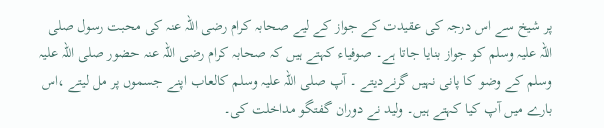پر شیخ سے اس درجہ کی عقیدت کے جواز کے لیے صحابہ کرام رضی اللہ عنہ کی محبت رسول صلی اللہ علیہ وسلم کو جواز بنایا جاتا ہے۔ صوفیاء کہتے ہیں کہ صحابہ کرام رضی اللہ عنہ حضور صلی اللہ علیہ وسلم کے وضو کا پانی نہیں گرنےدیتے ۔ آپ صلی اللہ علیہ وسلم کالعاب اپنے جسموں پر مل لیتے ،اس بارے میں آپ کیا کہتے ہیں۔ ولید نے دوران گفتگو مداخلت کی۔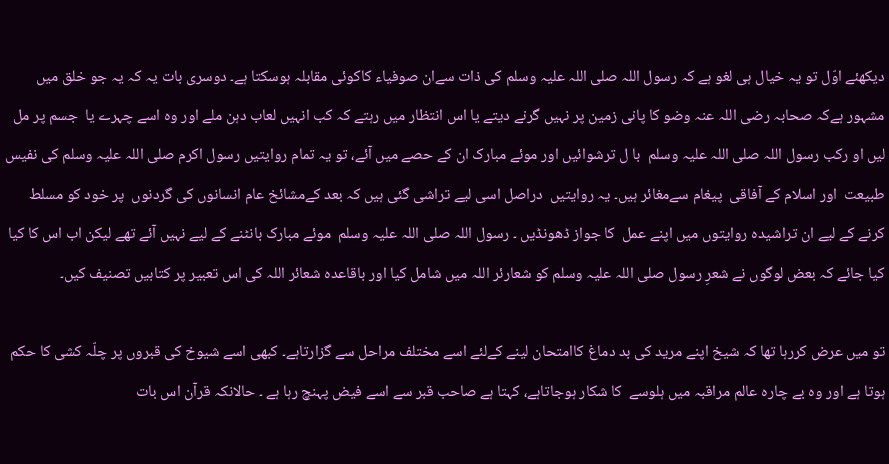دیکھئے اوّل تو یہ خیال ہی لغو ہے کہ رسول اللہ صلی اللہ علیہ وسلم کی ذات سےان صوفیاء کاکوئی مقابلہ ہوسکتا ہے۔ دوسری بات یہ کہ یہ جو خلق میں مشہور ہےکہ صحابہ رضی اللہ عنہ وضو کا پانی زمین پر نہیں گرنے دیتے یا اس انتظار میں رہتے کہ کب انہیں لعاب دہن ملے اور وہ اسے چہرے یا  جسم پر مل لیں او رکب رسول اللہ صلی اللہ علیہ وسلم  با ل ترشوائیں اور موئے مبارک ان کے حصے میں آئے، تو یہ تمام روایتیں رسول اکرم صلی اللہ علیہ وسلم کی نفیس طبیعت  اور اسلام کے آفاقی  پیغام سےمغائر ہیں۔ یہ روایتیں  دراصل اسی لیے تراشی گئی ہیں کہ بعد کےمشائخ عام انسانوں کی گردنوں  پر خود کو مسلط کرنے کے لیے ان تراشیدہ روایتوں میں اپنے عمل  کا جواز ڈھونڈیں ۔ رسول اللہ صلی اللہ علیہ وسلم  موئے مبارک بانٹنے کے لیے نہیں آئے تھے لیکن اب اس کا کیا کیا جائے کہ بعض لوگوں نے شعرِ رسول صلی اللہ علیہ وسلم کو شعارئر اللہ میں شامل کیا اور باقاعدہ شعائر اللہ کی اس تعبیر پر کتابیں تصنیف کیں۔

تو میں عرض کررہا تھا کہ شیخ اپنے مرید کی بد دماغ کاامتحان لینے کےلئے اسے مختلف مراحل سے گزارتاہے۔ کبھی اسے شیوخ کی قبروں پر چلّہ کشی کا حکم ہوتا ہے اور وہ بے چارہ عالم مراقبہ میں ہلوسے  کا شکار ہوجاتاہے، کہتا ہے صاحب قبر سے اسے فیض پہنچ رہا ہے ۔ حالانکہ قرآن اس بات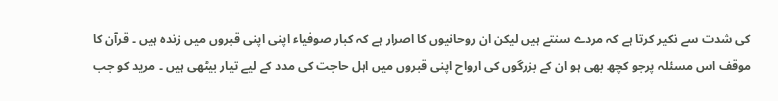کی شدت سے نکیر کرتا ہے کہ مردے سنتے ہیں لیکن ان روحانیوں کا اصرار ہے کہ کبار صوفیاء اپنی اپنی قبروں میں زندہ ہیں ۔ قرآن کا موقف اس مسئلہ پرجو کچھ بھی ہو ان کے بزرگوں کی ارواح اپنی قبروں میں اہل حاجت کی مدد کے لیے تیار بیٹھی ہیں ۔ مرید کو جب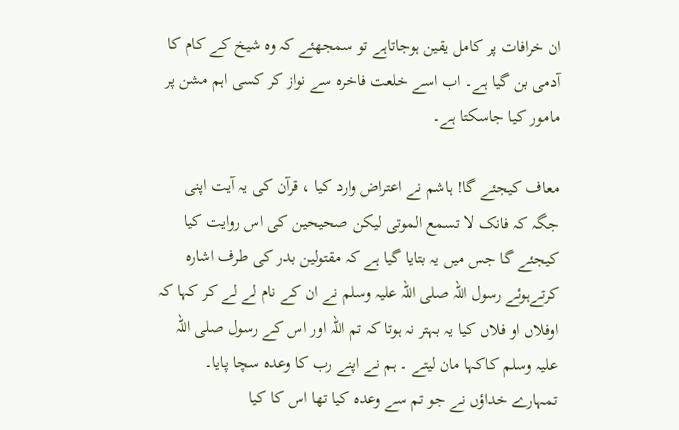ان خرافات پر کامل یقین ہوجاتاہے تو سمجھئے کہ وہ شیخ کے کام کا آدمی بن گیا ہے۔ اب اسے خلعت فاخرہ سے نواز کر کسی اہم مشن پر مامور کیا جاسکتا ہے۔

معاف کیجئے گا! ہاشم نے اعتراض وارد کیا ، قرآن کی یہ آیت اپنی جگہ کہ فانک لا تسمع الموتی لیکن صحیحین کی اس روایت کیا کیجئے گا جس میں یہ بتایا گیا ہے کہ مقتولین بدر کی طرف اشارہ کرتےہوئے رسول اللہ صلی اللہ علیہ وسلم نے ان کے نام لے لے کر کہا کہ اوفلاں او فلاں کیا یہ بہتر نہ ہوتا کہ تم اللہ اور اس کے رسول صلی اللہ علیہ وسلم کاکہا مان لیتے ۔ ہم نے اپنے رب کا وعدہ سچا پایا۔ تمہارے خداؤں نے جو تم سے وعدہ کیا تھا اس کا کیا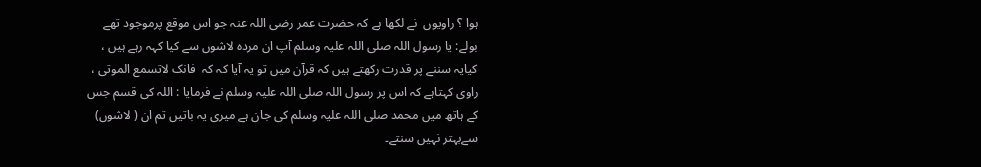ہوا ؟ راویوں  نے لکھا ہے کہ حضرت عمر رضی اللہ عنہ جو اس موقع پرموجود تھے بولے: یا رسول اللہ صلی اللہ علیہ وسلم آپ ان مردہ لاشوں سے کیا کہہ رہے ہیں ، کیایہ سننے پر قدرت رکھتے ہیں کہ قرآن میں تو یہ آیا کہ کہ  فانک لاتسمع الموتی ، راوی کہتاہے کہ اس پر رسول اللہ صلی اللہ علیہ وسلم نے فرمایا : اللہ کی قسم جس کے ہاتھ میں محمد صلی اللہ علیہ وسلم کی جان ہے میری یہ باتیں تم ان ( لاشوں) سےبہتر نہیں سنتے۔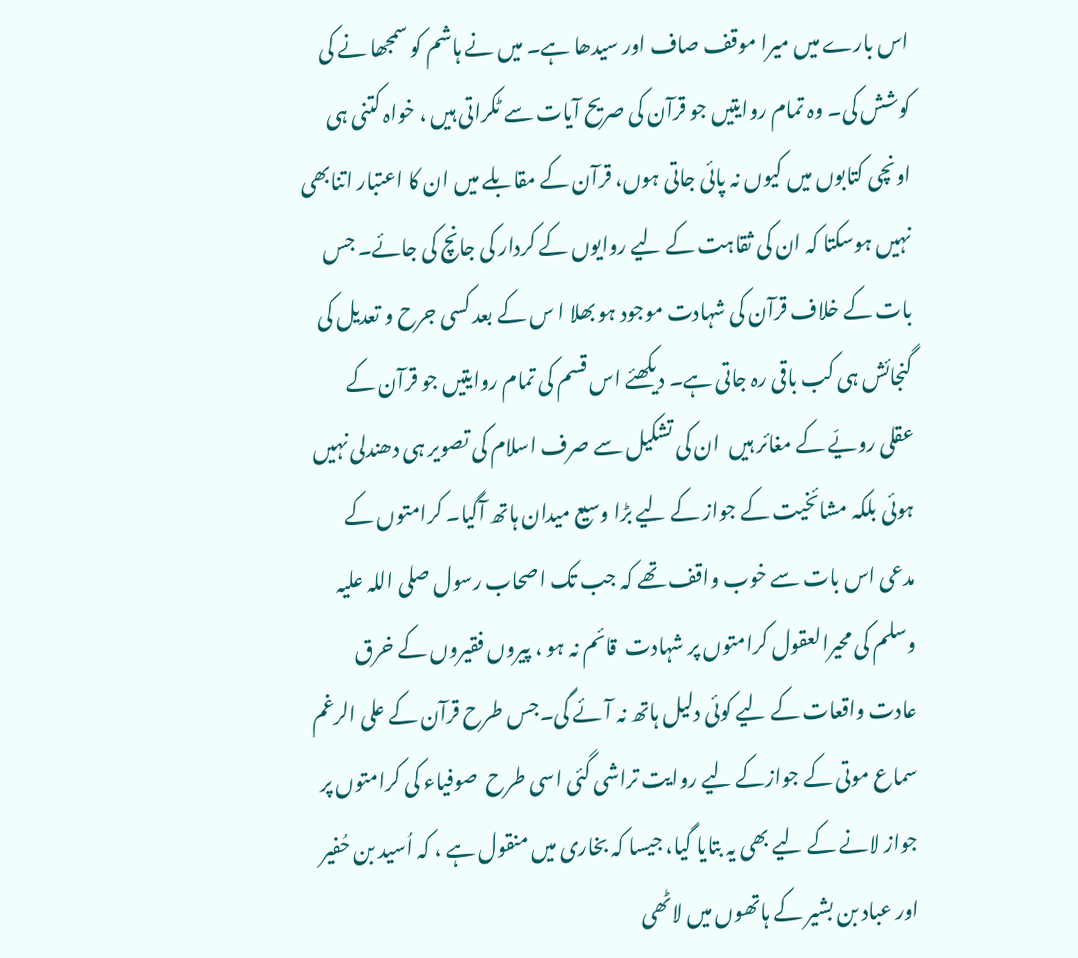اس بارے میں میرا موقف صاف اور سیدھا ہے۔ میں نے ہاشم کو سمجھا نے کی کوشش کی۔ وہ تمام روایتیں جو قرآن کی صریح آیات سے ٹکراتی ہیں ، خواہ کتنی ہی اونچی کتابوں میں کیوں نہ پائی جاتی ہوں، قرآن کے مقابلے میں ان کا اعتبار اتنابھی نہیں ہوسکتا کہ ان کی ثقاہت کے لیے روایوں کے کردار کی جانچ کی جائے۔ جس بات کے خلاف قرآن کی شہادت موجود ہو بھلا ا س کے بعد کسی جرح و تعدیل کی گنجائش ہی کب باقی رہ جاتی ہے۔ دیکھئے اس قسم کی تمام روایتیں جو قرآن کے عقلی رویّے کے مغائر ہیں  ان کی تشکیل سے صرف اسلام کی تصویر ہی دھندلی نہیں ہوئی بلکہ مشائخیت کے جواز کے لیے بڑا وسیع میدان ہاتھ آگیا۔ کرامتوں کے مدعی اس بات سے خوب واقف تھے کہ جب تک اصحاب رسول صلی اللہ علیہ وسلم کی محیرالعقول کرامتوں پر شہادت  قائم نہ ہو ، پیروں فقیروں کے خرق عادت واقعات کے لیے کوئی دلیل ہاتھ نہ آئے گی۔جس طرح قرآن کے علی الرغم سماع موتی کے جوازکے لیے روایت تراشی گئی اسی طرح  صوفیاء کی کرامتوں پر جواز لانے کے لیے بھی یہ بتایا گیا، جیسا کہ بخاری میں منقول ہے ، کہ اُسید بن حُفیر اور عباد بن بشیر کے ہاتھوں میں لاٹھی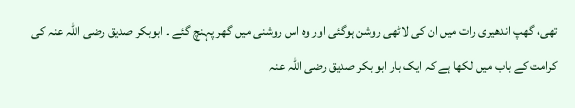تھی، گھپ اندھیری رات میں ان کی لاٹھی روشن ہوگئی اور وہ اس روشنی میں گھر پہنچ گئے ۔ ابوبکر صدیق رضی اللہ عنہ کی کرامت کے باب میں لکھا ہے کہ ایک بار ابو بکر صدیق رضی اللہ عنہ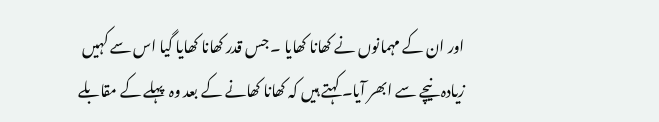اور ان کے مہمانوں نے کھانا کھایا ۔ جس قدر کھانا کھایا گیا اس سے کہیں زیادہ نیچے سے ابھر آیا۔ کہتے ہیں کہ کھانا کھانے کے بعد وہ  پہلے کے مقابلے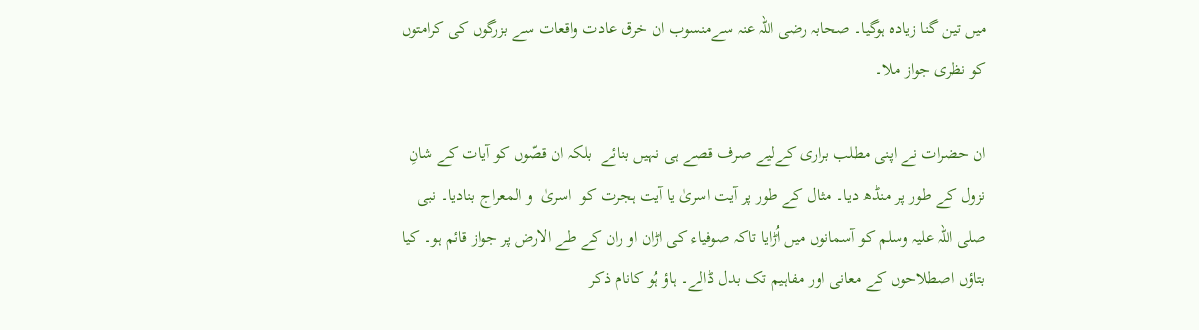میں تین گنا زیادہ ہوگیا۔ صحابہ رضی اللہ عنہ سےمنسوب ان خرق عادت واقعات سے بزرگوں کی کرامتوں کو نظری جواز ملا۔

ان حضرات نے اپنی مطلب براری کےلیے صرف قصے ہی نہیں بنائے  بلکہ ان قصّوں کو آیات کے شانِ نزول کے طور پر منڈھ دیا۔ مثال کے طور پر آیت اسریٰ یا آیت ہجرت کو  اسریٰ  و المعراج بنادیا۔ نبی صلی اللہ علیہ وسلم کو آسمانوں میں اُڑایا تاکہ صوفیاء کی اڑان او ران کے طے الارض پر جواز قائم ہو۔ کیا بتاؤں اصطلاحوں کے معانی اور مفاہیم تک بدل ڈالے۔ ہاؤ ہُو کانام ذکر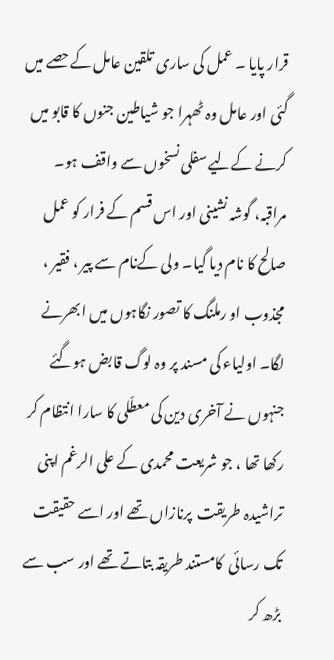قرار پایا ۔ عمل کی ساری تلقین عامل کےحصے میں گئی اور عامل وہ ٹھہرا جو شیاطین جنوں کا قابو میں کرنے کےلیے سفلی نسخوں سے واقف ہو۔ مراقبہ، گوشہ نشینی اور اس قسم کے فرار کو عمل صالح کا نام دیا گیا۔ ولی کےنام سے پیر ، فقیر ، مجذوب او رملنگ کا تصور نگاہوں میں ابھرنے لگا۔ اولیاء کی مسند پر وہ لوگ قابض ہوگئے جنہوں نے آخری دین کی معطّلی کا سارا انتظام کر رکھا تھا ، جو شریعت محمدی کے علی الرغم اپنی تراشیدہ طریقت  پرنازاں تھے اور اسے حقیقت تک رسائی  کامستند طریقہ بتاتے تھے اور سب سے بڑھ کر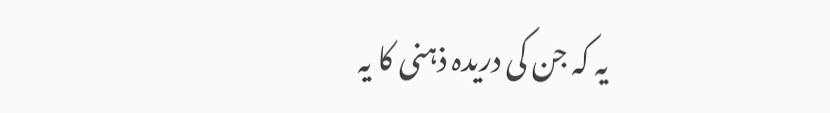یہ کہ جن کی دریدہ ذہنی کا یہ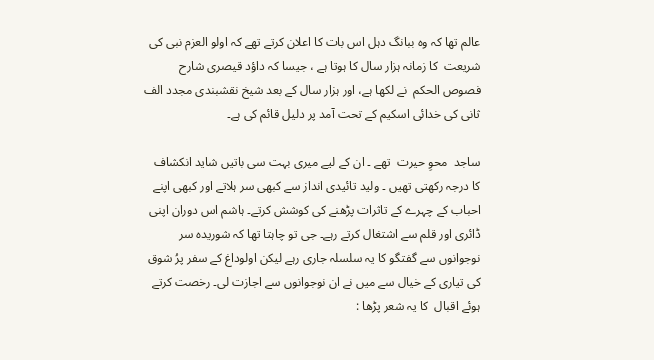عالم تھا کہ وہ ببانگ دہل اس بات کا اعلان کرتے تھے کہ اولو العزم نبی کی شریعت  کا زمانہ ہزار سال کا ہوتا ہے ، جیسا کہ داؤد قیصری شارح فصوص الحکم  نے لکھا ہے، اور ہزار سال کے بعد شیخ نقشبندی مجدد الف ثانی کی خدائی اسکیم کے تحت آمد پر دلیل قائم کی ہے۔

ساجد  محوِ حیرت  تھے ۔ ان کے لیے میری بہت سی باتیں شاید انکشاف کا درجہ رکھتی تھیں ۔ ولید تائیدی انداز سے کبھی سر ہلاتے اور کبھی اپنے احباب کے چہرے کے تاثرات پڑھنے کی کوشش کرتے۔ ہاشم اس دوران اپنی ڈائری اور قلم سے اشتغال کرتے رہے۔ جی تو چاہتا تھا کہ شوریدہ سر نوجوانوں سے گفتگو کا یہ سلسلہ جاری رہے لیکن اولوداغ کے سفر پرُ شوق کی تیاری کے خیال سے میں نے ان نوجوانوں سے اجازت لی۔ رخصت کرتے ہوئے اقبال  کا یہ شعر پڑھا :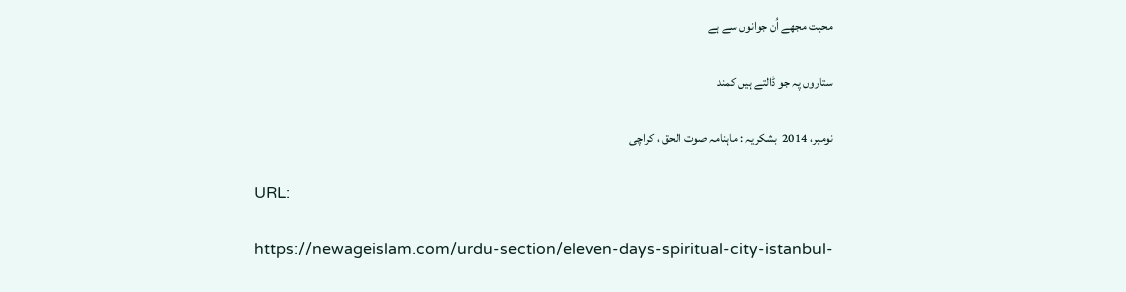محبت مجھے اُن جوانوں سے ہے

ستاروں پہ جو ڈالتے ہیں کمند

نومبر، 2014  بشکریہ : ماہنامہ صوت الحق ، کراچی

URL:

https://newageislam.com/urdu-section/eleven-days-spiritual-city-istanbul-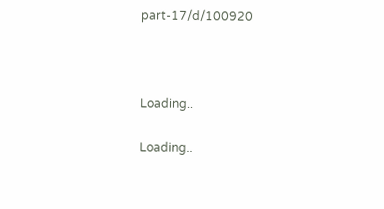part-17/d/100920



Loading..

Loading..